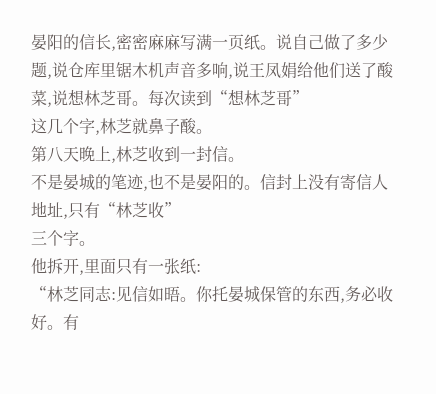晏阳的信长,密密麻麻写满一页纸。说自己做了多少题,说仓库里锯木机声音多响,说王凤娟给他们送了酸菜,说想林芝哥。每次读到“想林芝哥”
这几个字,林芝就鼻子酸。
第八天晚上,林芝收到一封信。
不是晏城的笔迹,也不是晏阳的。信封上没有寄信人地址,只有“林芝收”
三个字。
他拆开,里面只有一张纸:
“林芝同志:见信如晤。你托晏城保管的东西,务必收好。有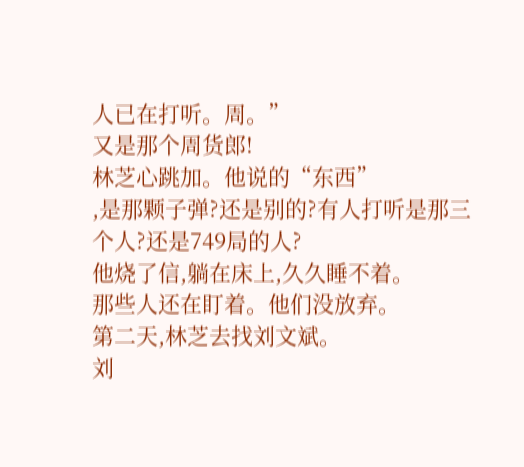人已在打听。周。”
又是那个周货郎!
林芝心跳加。他说的“东西”
,是那颗子弹?还是别的?有人打听是那三个人?还是749局的人?
他烧了信,躺在床上,久久睡不着。
那些人还在盯着。他们没放弃。
第二天,林芝去找刘文斌。
刘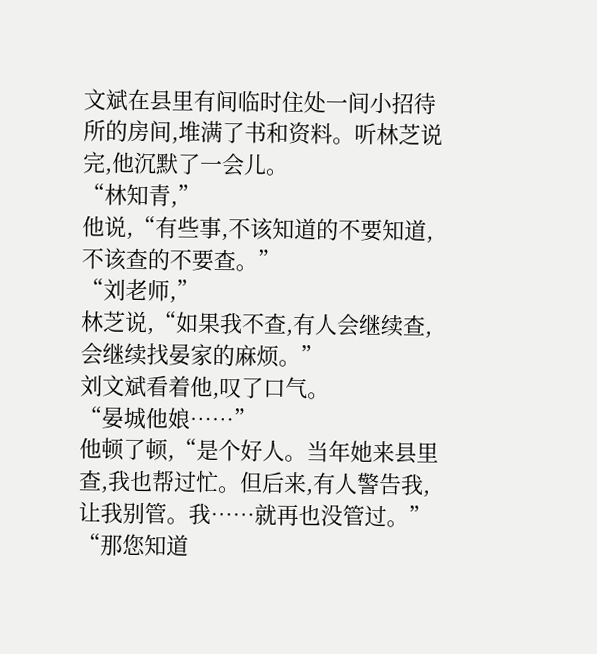文斌在县里有间临时住处一间小招待所的房间,堆满了书和资料。听林芝说完,他沉默了一会儿。
“林知青,”
他说,“有些事,不该知道的不要知道,不该查的不要查。”
“刘老师,”
林芝说,“如果我不查,有人会继续查,会继续找晏家的麻烦。”
刘文斌看着他,叹了口气。
“晏城他娘……”
他顿了顿,“是个好人。当年她来县里查,我也帮过忙。但后来,有人警告我,让我别管。我……就再也没管过。”
“那您知道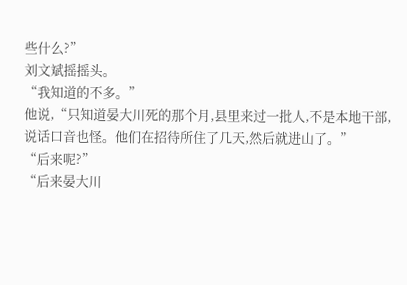些什么?”
刘文斌摇摇头。
“我知道的不多。”
他说,“只知道晏大川死的那个月,县里来过一批人,不是本地干部,说话口音也怪。他们在招待所住了几天,然后就进山了。”
“后来呢?”
“后来晏大川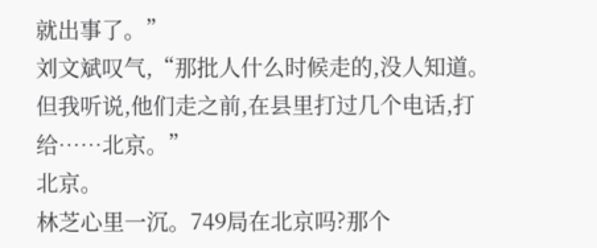就出事了。”
刘文斌叹气,“那批人什么时候走的,没人知道。但我听说,他们走之前,在县里打过几个电话,打给……北京。”
北京。
林芝心里一沉。749局在北京吗?那个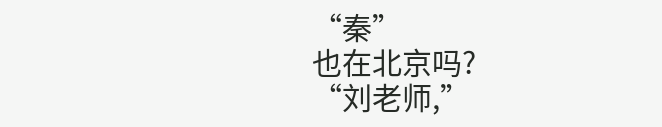“秦”
也在北京吗?
“刘老师,”